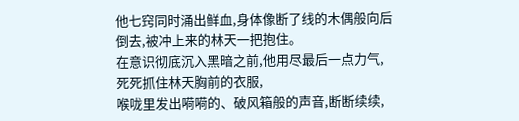他七窍同时涌出鲜血,身体像断了线的木偶般向后倒去,被冲上来的林天一把抱住。
在意识彻底沉入黑暗之前,他用尽最后一点力气,死死抓住林天胸前的衣服,
喉咙里发出嗬嗬的、破风箱般的声音,断断续续,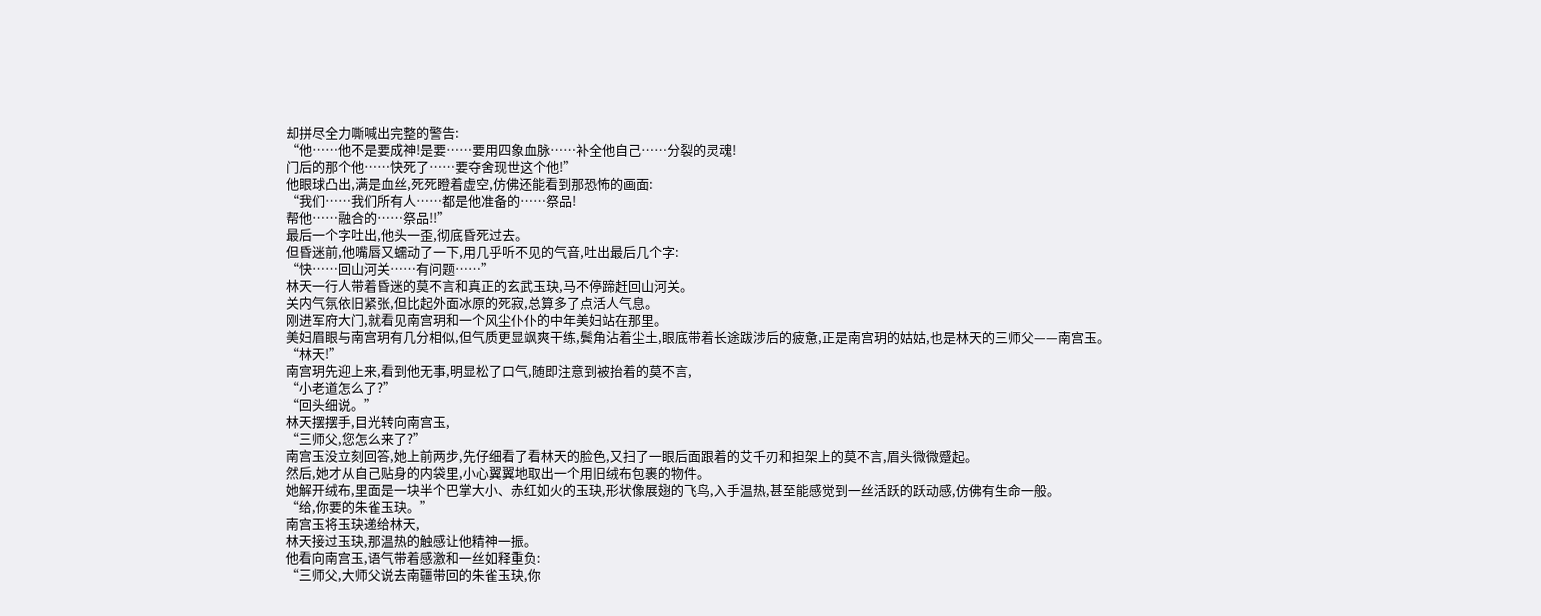却拼尽全力嘶喊出完整的警告:
“他……他不是要成神!是要……要用四象血脉……补全他自己……分裂的灵魂!
门后的那个他……快死了……要夺舍现世这个他!”
他眼球凸出,满是血丝,死死瞪着虚空,仿佛还能看到那恐怖的画面:
“我们……我们所有人……都是他准备的……祭品!
帮他……融合的……祭品!!”
最后一个字吐出,他头一歪,彻底昏死过去。
但昏迷前,他嘴唇又蠕动了一下,用几乎听不见的气音,吐出最后几个字:
“快……回山河关……有问题……”
林天一行人带着昏迷的莫不言和真正的玄武玉玦,马不停蹄赶回山河关。
关内气氛依旧紧张,但比起外面冰原的死寂,总算多了点活人气息。
刚进军府大门,就看见南宫玥和一个风尘仆仆的中年美妇站在那里。
美妇眉眼与南宫玥有几分相似,但气质更显飒爽干练,鬓角沾着尘土,眼底带着长途跋涉后的疲惫,正是南宫玥的姑姑,也是林天的三师父——南宫玉。
“林天!”
南宫玥先迎上来,看到他无事,明显松了口气,随即注意到被抬着的莫不言,
“小老道怎么了?”
“回头细说。”
林天摆摆手,目光转向南宫玉,
“三师父,您怎么来了?”
南宫玉没立刻回答,她上前两步,先仔细看了看林天的脸色,又扫了一眼后面跟着的艾千刃和担架上的莫不言,眉头微微蹙起。
然后,她才从自己贴身的内袋里,小心翼翼地取出一个用旧绒布包裹的物件。
她解开绒布,里面是一块半个巴掌大小、赤红如火的玉玦,形状像展翅的飞鸟,入手温热,甚至能感觉到一丝活跃的跃动感,仿佛有生命一般。
“给,你要的朱雀玉玦。”
南宫玉将玉玦递给林天,
林天接过玉玦,那温热的触感让他精神一振。
他看向南宫玉,语气带着感激和一丝如释重负:
“三师父,大师父说去南疆带回的朱雀玉玦,你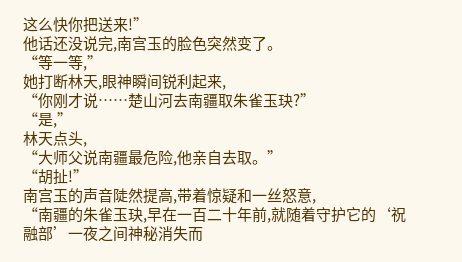这么快你把送来!”
他话还没说完,南宫玉的脸色突然变了。
“等一等,”
她打断林天,眼神瞬间锐利起来,
“你刚才说……楚山河去南疆取朱雀玉玦?”
“是,”
林天点头,
“大师父说南疆最危险,他亲自去取。”
“胡扯!”
南宫玉的声音陡然提高,带着惊疑和一丝怒意,
“南疆的朱雀玉玦,早在一百二十年前,就随着守护它的‘祝融部’一夜之间神秘消失而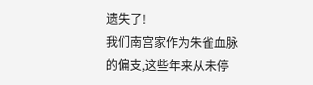遗失了!
我们南宫家作为朱雀血脉的偏支,这些年来从未停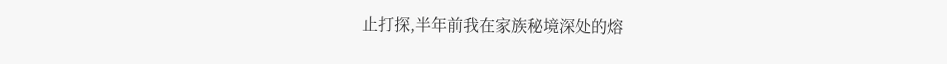止打探,半年前我在家族秘境深处的熔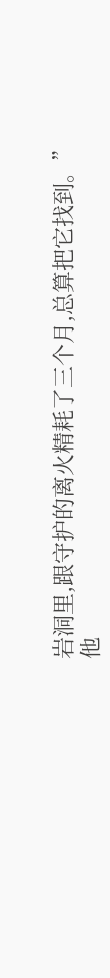岩洞里,跟守护的离火精耗了三个月,总算把它找到。”
他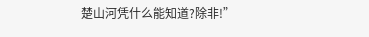楚山河凭什么能知道?除非!”